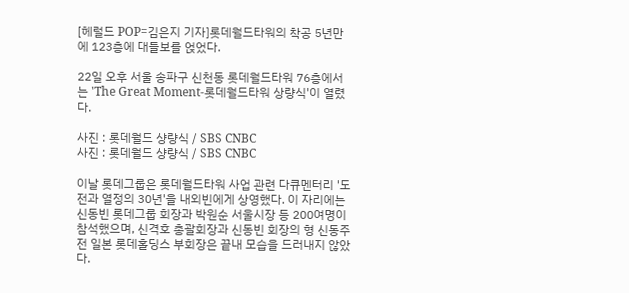[헤럴드 POP=김은지 기자]롯데월드타워의 착공 5년만에 123층에 대들보를 얹었다.

22일 오후 서울 송파구 신천동 롯데월드타워 76층에서는 'The Great Moment-롯데월드타워 상량식'이 열렸다.

사진 : 롯데월드 샹량식 / SBS CNBC
사진 : 롯데월드 샹량식 / SBS CNBC

이날 롯데그룹은 롯데월드타워 사업 관련 다큐멘터리 '도전과 열정의 30년'을 내외빈에게 상영했다. 이 자리에는 신동빈 롯데그룹 회장과 박원순 서울시장 등 200여명이 참석했으며, 신격호 총괄회장과 신동빈 회장의 형 신동주 전 일본 롯데홀딩스 부회장은 끝내 모습을 드러내지 않았다.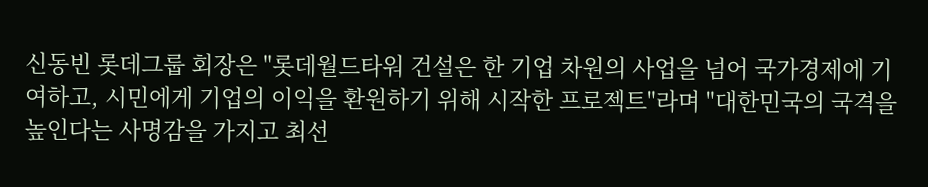신동빈 롯데그룹 회장은 "롯데월드타워 건설은 한 기업 차원의 사업을 넘어 국가경제에 기여하고, 시민에게 기업의 이익을 환원하기 위해 시작한 프로젝트"라며 "대한민국의 국격을 높인다는 사명감을 가지고 최선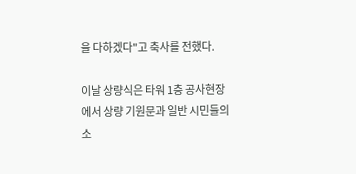을 다하겠다"고 축사를 전했다.

이날 상량식은 타워 1층 공사현장에서 상량 기원문과 일반 시민들의 소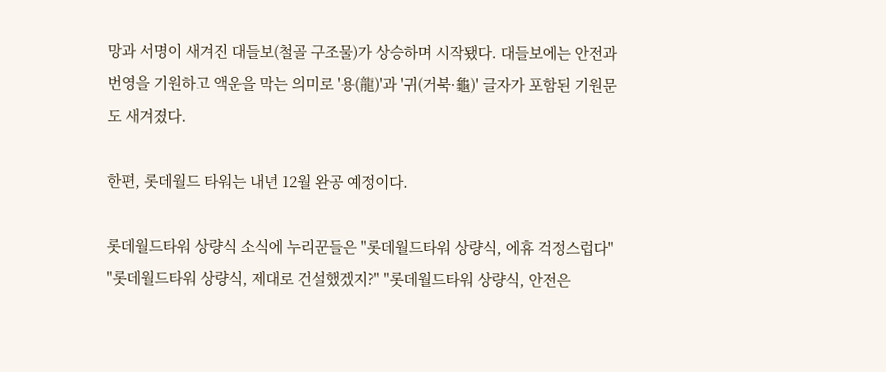망과 서명이 새겨진 대들보(철골 구조물)가 상승하며 시작됐다. 대들보에는 안전과 번영을 기원하고 액운을 막는 의미로 '용(龍)'과 '귀(거북·龜)' 글자가 포함된 기원문도 새겨졌다.

한편, 롯데월드 타워는 내년 12월 완공 예정이다.

롯데월드타워 상량식 소식에 누리꾼들은 "롯데월드타워 상량식, 에휴 걱정스럽다" "롯데월드타워 상량식, 제대로 건설했겠지?" "롯데월드타워 상량식, 안전은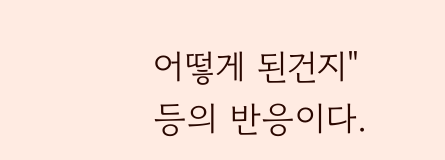어떻게 된건지" 등의 반응이다.